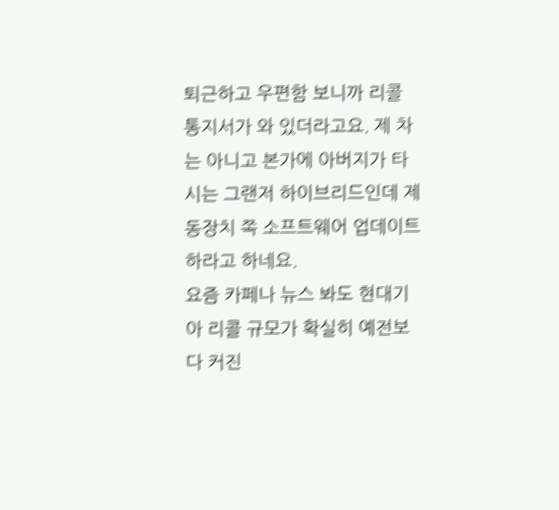퇴근하고 우편함 보니까 리콜 통지서가 와 있더라고요. 제 차는 아니고 본가에 아버지가 타시는 그랜저 하이브리드인데 제동장치 쪽 소프트웨어 업데이트하라고 하네요.
요즘 카페나 뉴스 봐도 현대기아 리콜 규모가 확실히 예전보다 커진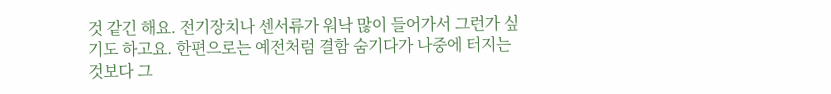것 같긴 해요. 전기장치나 센서류가 워낙 많이 들어가서 그런가 싶기도 하고요. 한편으로는 예전처럼 결함 숨기다가 나중에 터지는 것보다 그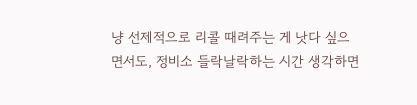냥 선제적으로 리콜 때려주는 게 낫다 싶으면서도, 정비소 들락날락하는 시간 생각하면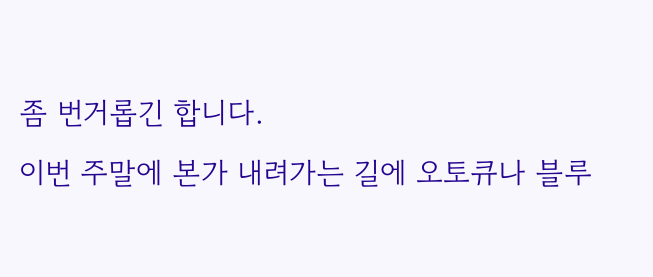좀 번거롭긴 합니다.
이번 주말에 본가 내려가는 길에 오토큐나 블루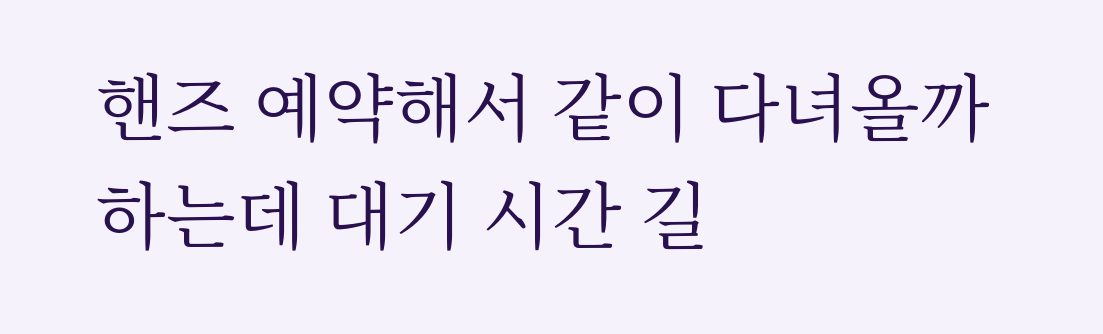핸즈 예약해서 같이 다녀올까 하는데 대기 시간 길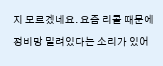지 모르겠네요. 요즘 리콜 때문에 정비망 밀려있다는 소리가 있어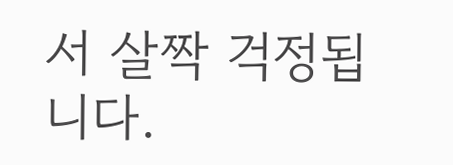서 살짝 걱정됩니다.